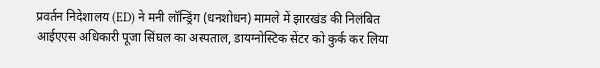प्रवर्तन निदेशालय (ED) ने मनी लॉन्ड्रिंग (धनशोधन) मामले में झारखंड की निलंबित आईएएस अधिकारी पूजा सिंघल का अस्पताल, डायग्नोस्टिक सेंटर को कुर्क कर लिया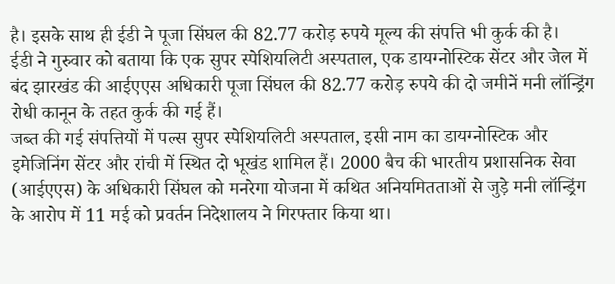है। इसके साथ ही ईडी ने पूजा सिंघल की 82.77 करोड़ रुपये मूल्य की संपत्ति भी कुर्क की है।
ईडी ने गुरुवार को बताया कि एक सुपर स्पेशियलिटी अस्पताल, एक डायग्नोस्टिक सेंटर और जेल में बंद झारखंड की आईएएस अधिकारी पूजा सिंघल की 82.77 करोड़ रुपये की दो जमीनें मनी लॉन्ड्रिंग रोधी कानून के तहत कुर्क की गई हैं।
जब्त की गई संपत्तियों में पल्स सुपर स्पेशियलिटी अस्पताल, इसी नाम का डायग्नोस्टिक और इमेजिनिंग सेंटर और रांची में स्थित दो भूखंड शामिल हैं। 2000 बैच की भारतीय प्रशासनिक सेवा (आईएएस) के अधिकारी सिंघल को मनरेगा योजना में कथित अनियमितताओं से जुड़े मनी लॉन्ड्रिंग के आरोप में 11 मई को प्रवर्तन निदेशालय ने गिरफ्तार किया था।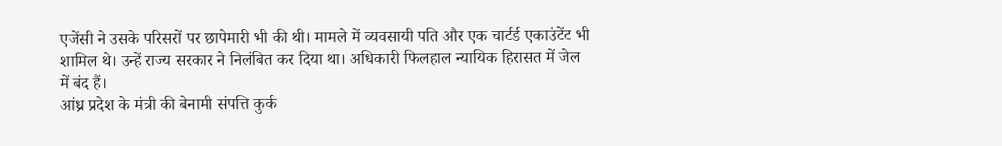एजेंसी ने उसके परिसरों पर छापेमारी भी की थी। मामले में व्यवसायी पति और एक चार्टर्ड एकाउंटेंट भी शामिल थे। उन्हें राज्य सरकार ने निलंबित कर दिया था। अधिकारी फिलहाल न्यायिक हिरासत में जेल में बंद हैं।
आंध्र प्रदेश के मंत्री की बेनामी संपत्ति कुर्क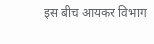इस बीच आयकर विभाग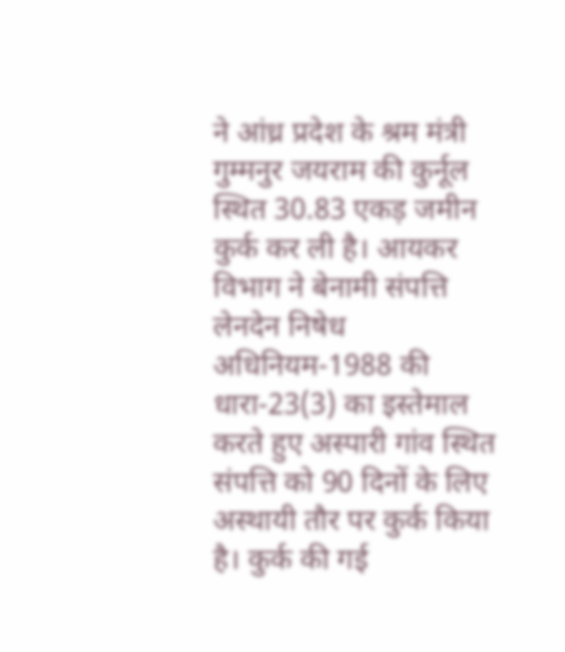ने आंध्र प्रदेश के श्रम मंत्री गुम्मनुर जयराम की कुर्नूल स्थित 30.83 एकड़ जमीन कुर्क कर ली है। आयकर विभाग ने बेनामी संपत्ति लेनदेन निषेध अधिनियम-1988 की धारा-23(3) का इस्तेमाल करते हुए अस्पारी गांव स्थित संपत्ति को 90 दिनों के लिए अस्थायी तौर पर कुर्क किया है। कुर्क की गई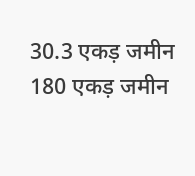30.3 एकड़ जमीन 180 एकड़ जमीन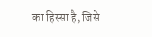का हिस्सा है, जिसे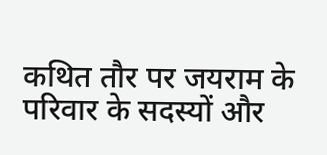कथित तौर पर जयराम के परिवार के सदस्यों और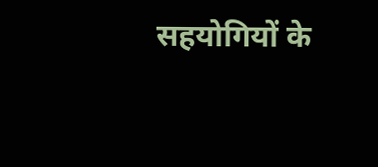सहयोगियों के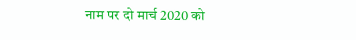नाम पर दो मार्च 2020 को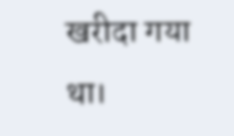खरीदा गया था।